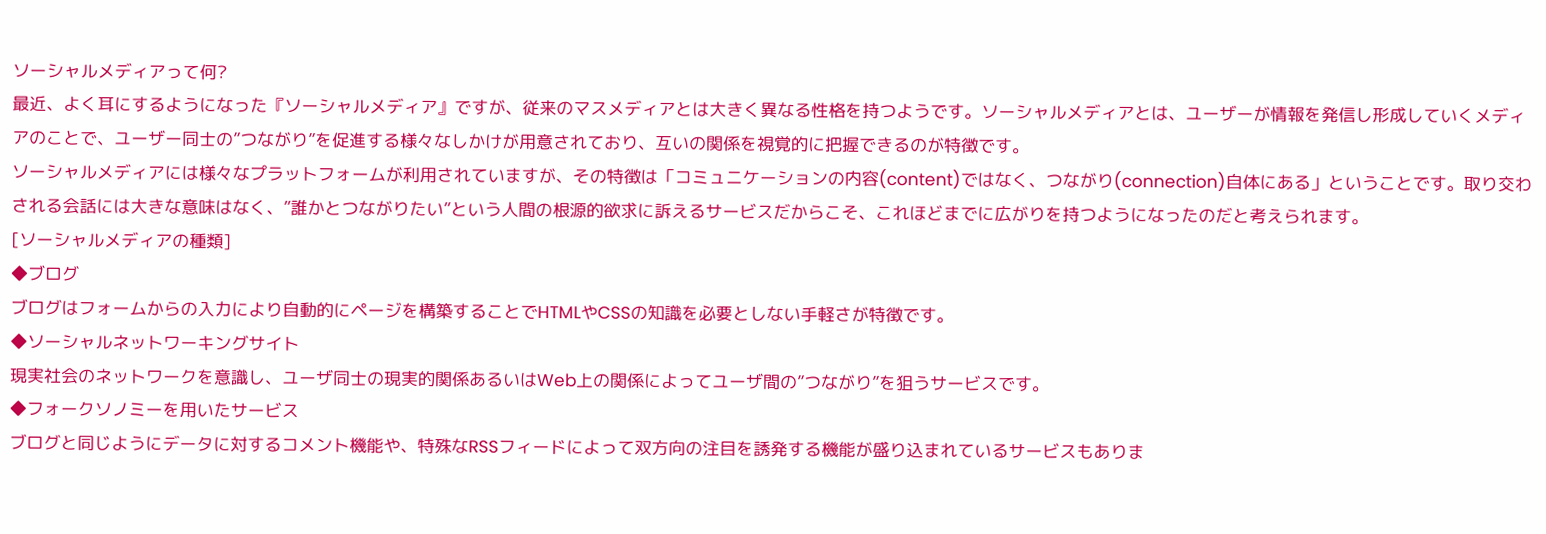ソーシャルメディアって何?
最近、よく耳にするようになった『ソーシャルメディア』ですが、従来のマスメディアとは大きく異なる性格を持つようです。ソーシャルメディアとは、ユーザーが情報を発信し形成していくメディアのことで、ユーザー同士の”つながり”を促進する様々なしかけが用意されており、互いの関係を視覚的に把握できるのが特徴です。
ソーシャルメディアには様々なプラットフォームが利用されていますが、その特徴は「コミュニケーションの内容(content)ではなく、つながり(connection)自体にある」ということです。取り交わされる会話には大きな意味はなく、”誰かとつながりたい”という人間の根源的欲求に訴えるサービスだからこそ、これほどまでに広がりを持つようになったのだと考えられます。
[ソーシャルメディアの種類]
◆ブログ
ブログはフォームからの入力により自動的にページを構築することでHTMLやCSSの知識を必要としない手軽さが特徴です。
◆ソーシャルネットワーキングサイト
現実社会のネットワークを意識し、ユーザ同士の現実的関係あるいはWeb上の関係によってユーザ間の”つながり”を狙うサービスです。
◆フォークソノミーを用いたサービス
ブログと同じようにデータに対するコメント機能や、特殊なRSSフィードによって双方向の注目を誘発する機能が盛り込まれているサービスもありま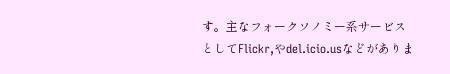す。主なフォークソノミー系サービスとしてFlickr,やdel.icio.usなどがありま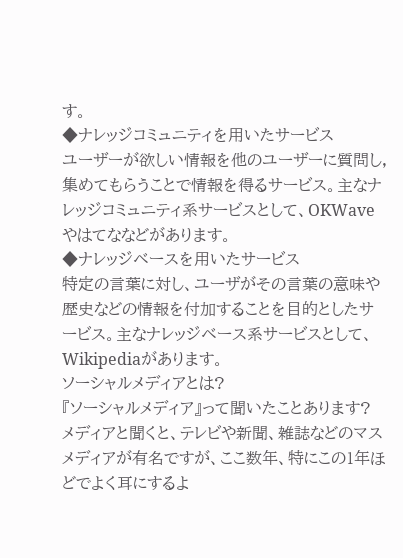す。
◆ナレッジコミュニティを用いたサービス
ユーザーが欲しい情報を他のユーザーに質問し, 集めてもらうことで情報を得るサービス。主なナレッジコミュニティ系サービスとして、OKWaveやはてななどがあります。
◆ナレッジベースを用いたサービス
特定の言葉に対し、ユーザがその言葉の意味や歴史などの情報を付加することを目的としたサービス。主なナレッジベース系サービスとして、Wikipediaがあります。
ソーシャルメディアとは?
『ソーシャルメディア』って聞いたことあります?
メディアと聞くと、テレビや新聞、雑誌などのマスメディアが有名ですが、ここ数年、特にこの1年ほどでよく耳にするよ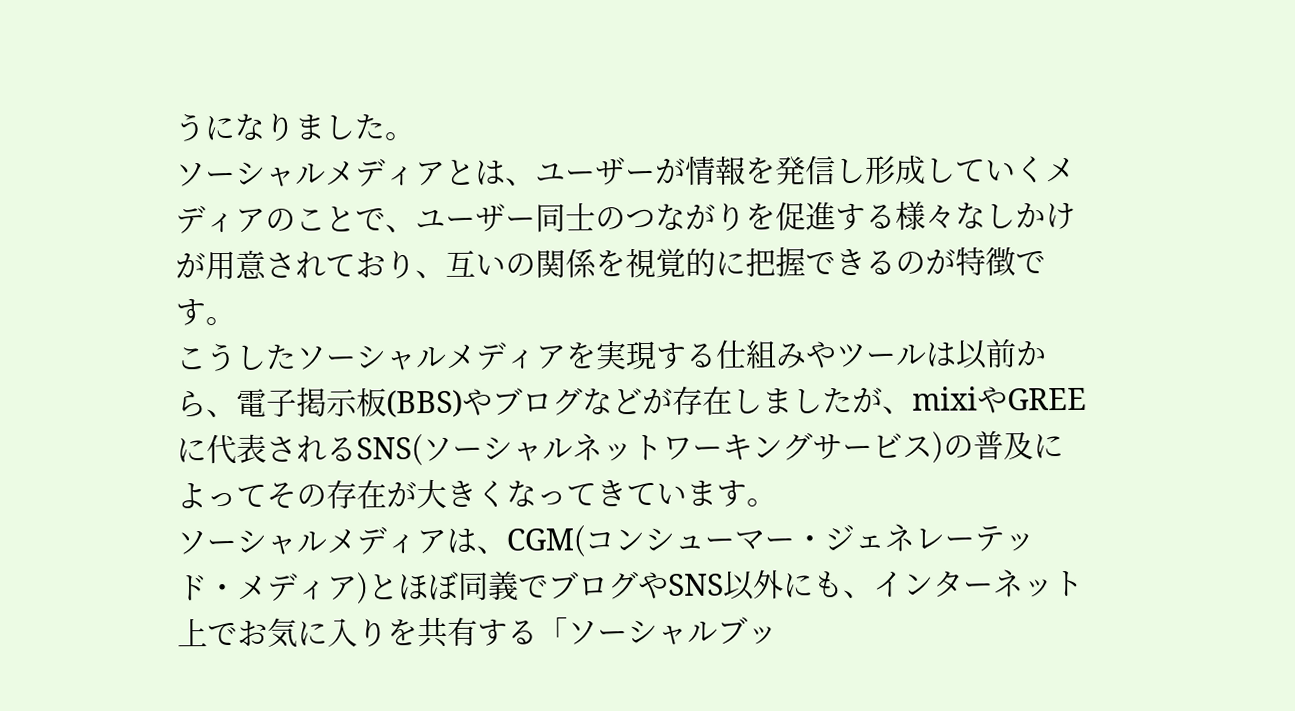うになりました。
ソーシャルメディアとは、ユーザーが情報を発信し形成していくメディアのことで、ユーザー同士のつながりを促進する様々なしかけが用意されており、互いの関係を視覚的に把握できるのが特徴です。
こうしたソーシャルメディアを実現する仕組みやツールは以前から、電子掲示板(BBS)やブログなどが存在しましたが、mixiやGREEに代表されるSNS(ソーシャルネットワーキングサービス)の普及によってその存在が大きくなってきています。
ソーシャルメディアは、CGM(コンシューマー・ジェネレーテッド・メディア)とほぼ同義でブログやSNS以外にも、インターネット上でお気に入りを共有する「ソーシャルブッ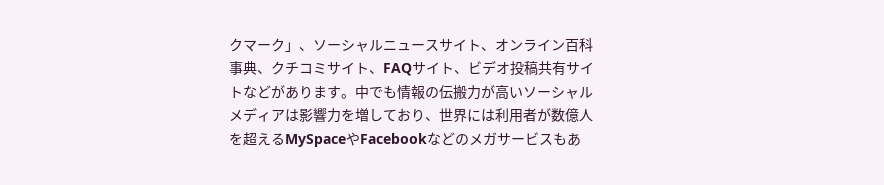クマーク」、ソーシャルニュースサイト、オンライン百科事典、クチコミサイト、FAQサイト、ビデオ投稿共有サイトなどがあります。中でも情報の伝搬力が高いソーシャルメディアは影響力を増しており、世界には利用者が数億人を超えるMySpaceやFacebookなどのメガサービスもあ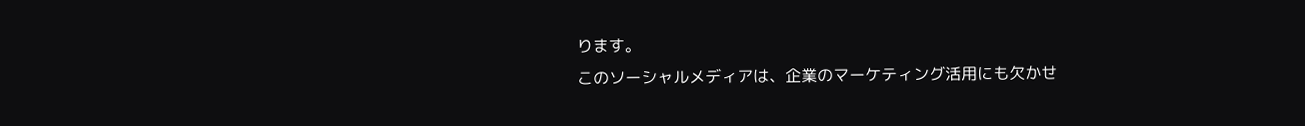ります。
このソーシャルメディアは、企業のマーケティング活用にも欠かせ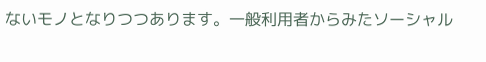ないモノとなりつつあります。一般利用者からみたソーシャル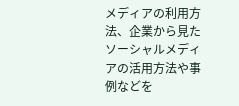メディアの利用方法、企業から見たソーシャルメディアの活用方法や事例などを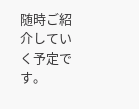随時ご紹介していく予定です。